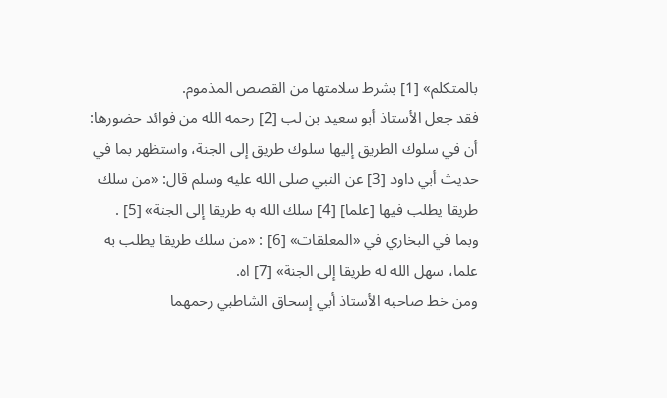بالمتكلم» [1] بشرط سلامتها من القصص المذموم.
فقد جعل الأستاذ أبو سعيد بن لب [2] رحمه الله من فوائد حضورها:
أن في سلوك الطريق إليها سلوك طريق إلى الجنة، واستظهر بما في حديث أبي داود [3] عن النبي صلى الله عليه وسلم قال: «من سلك طريقا يطلب فيها [علما] [4] سلك الله به طريقا إلى الجنة» [5] .
وبما في البخاري في «المعلقات» [6] : «من سلك طريقا يطلب به علما، سهل الله له طريقا إلى الجنة» [7] اه.
ومن خط صاحبه الأستاذ أبي إسحاق الشاطبي رحمهما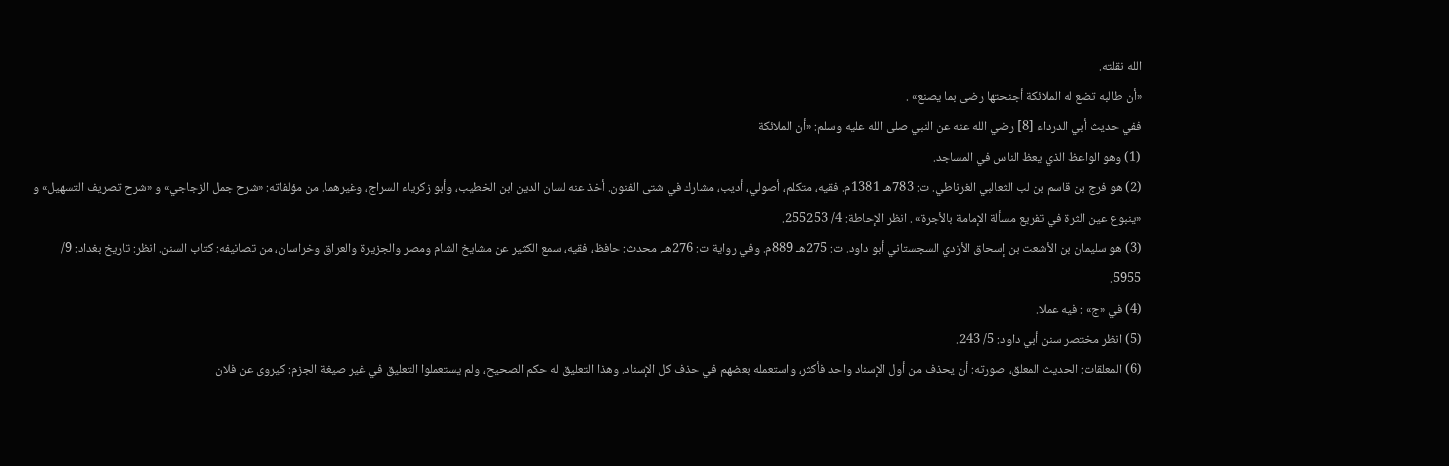الله نقلته.
«أن طالبه تضع له الملائكة أجنحتها رضى بما يصنع» .
ففي حديث أبي الدرداء [8] رضي الله عنه عن النبي صلى الله عليه وسلم: «أن الملائكة
(1) وهو الواعظ الذي يعظ الناس في المساجد.
(2) هو فرج بن قاسم بن لب الثعالبي الغرناطي. ت: 783هـ 1381م. فقيه، متكلم، أصولي، أديب، مشارك في شتى الفنون. أخذ عنه لسان الدين ابن الخطيب، وأبو زكرياء السراج، وغيرهما. من مؤلفاته: «شرح جمل الزجاجي» و «شرح تصريف التسهيل» و «ينبوع عين الثرة في تفريع مسألة الإمامة بالأجرة» . انظر الإحاطة: 4/ 255253.
(3) هو سليمان بن الأشعت بن إسحاق الأزدي السجستاني أبو داود. ت: 275هـ 889م. وفي رواية ت: 276هـ. محدث: حافظ، فقيه، سمع الكثير عن مشايخ الشام ومصر والجزيرة والعراق وخراسان، من تصانيفه: كتاب السنن. انظر: تاريخ بغداد: 9/ 5955.
(4) في «ج» : فيه عملا.
(5) انظر مختصر سنن أبي داود: 5/ 243.
(6) المعلقات: الحديث المعلق، صورته: أن يحذف من أول الإسناد واحد فأكثر، واستعمله بعضهم في حذف كل الإسناد. وهذا التعليق له حكم الصحيح، ولم يستعملوا التعليق في غير صيغة الجزم: كيروى عن فلان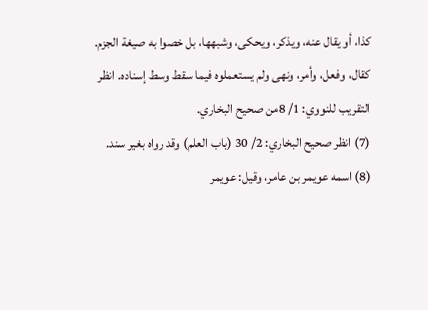كذا، أو يقال عنه، ويذكر، ويحكى، وشبهها، بل خصوا به صيغة الجزم. كقال، وفعل، وأمر، ونهى ولم يستعملوه فيما سقط وسط إسناده. انظر التقريب للنووي: 1/ 8من صحيح البخاري.
(7) انظر صحيح البخاري: 2/ 30 (باب العلم) وقد رواه بغير سند.
(8) اسمه عويمر بن عامر، وقيل: عويمر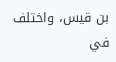بن قيس، واختلف في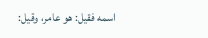اسمه فقيل: هو عامر، وقيل: